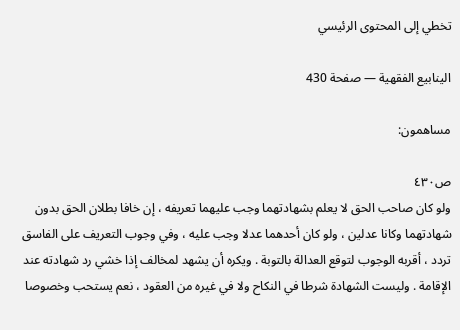تخطي إلى المحتوى الرئيسي

الينابيع الفقهية — صفحة 430

مساهمون:

ص٤٣٠
ولو كان صاحب الحق لا يعلم بشهادتهما وجب عليهما تعريفه ، إن خافا بطلان الحق بدون شهادتهما وكانا عدلين ، ولو كان أحدهما عدلا وجب عليه ، وفي وجوب التعريف على الفاسق تردد ، أقربه الوجوب لتوقع العدالة بالتوبة . ويكره أن يشهد لمخالف إذا خشي رد شهادته عند الإقامة . وليست الشهادة شرطا في النكاح ولا في غيره من العقود ، نعم يستحب وخصوصا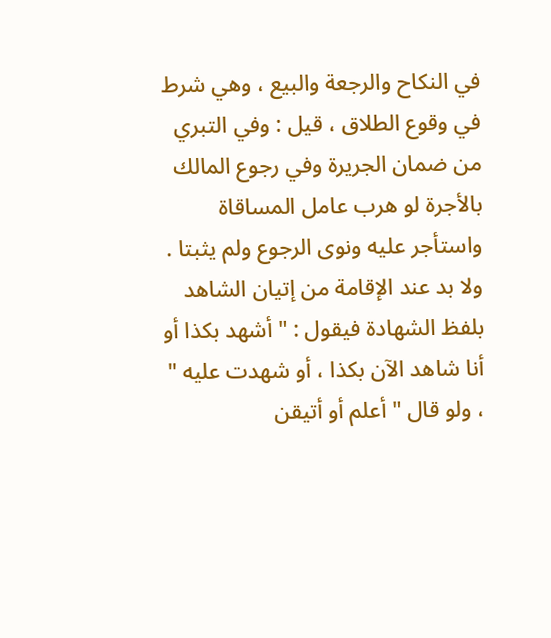في النكاح والرجعة والبيع ، وهي شرط في وقوع الطلاق ، قيل : وفي التبري من ضمان الجريرة وفي رجوع المالك بالأجرة لو هرب عامل المساقاة واستأجر عليه ونوى الرجوع ولم يثبتا . ولا بد عند الإقامة من إتيان الشاهد بلفظ الشهادة فيقول : " أشهد بكذا أو أنا شاهد الآن بكذا ، أو شهدت عليه " ، ولو قال " أعلم أو أتيقن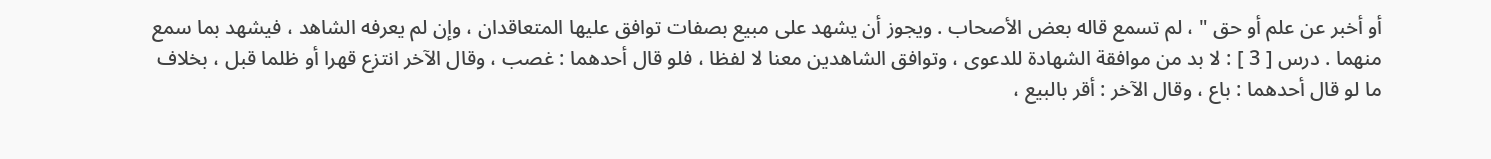أو أخبر عن علم أو حق " ، لم تسمع قاله بعض الأصحاب . ويجوز أن يشهد على مبيع بصفات توافق عليها المتعاقدان ، وإن لم يعرفه الشاهد ، فيشهد بما سمع منهما . درس [ 3 ] : لا بد من موافقة الشهادة للدعوى ، وتوافق الشاهدين معنا لا لفظا ، فلو قال أحدهما : غصب ، وقال الآخر انتزع قهرا أو ظلما قبل ، بخلاف ما لو قال أحدهما : باع ، وقال الآخر : أقر بالبيع ،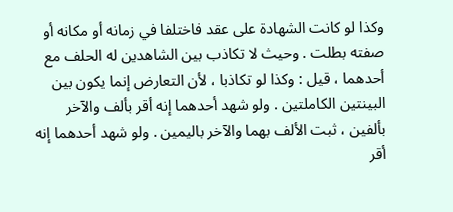وكذا لو كانت الشهادة على عقد فاختلفا في زمانه أو مكانه أو صفته بطلت . وحيث لا تكاذب بين الشاهدين له الحلف مع أحدهما ، قيل : وكذا لو تكاذبا ، لأن التعارض إنما يكون بين البينتين الكاملتين . ولو شهد أحدهما إنه أقر بألف والآخر بألفين ، ثبت الألف بهما والآخر باليمين . ولو شهد أحدهما إنه أقر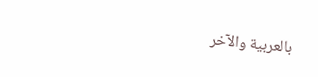بالعربية والآخر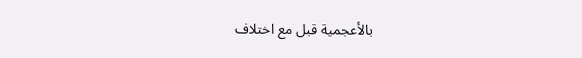بالأعجمية قبل مع اختلاف